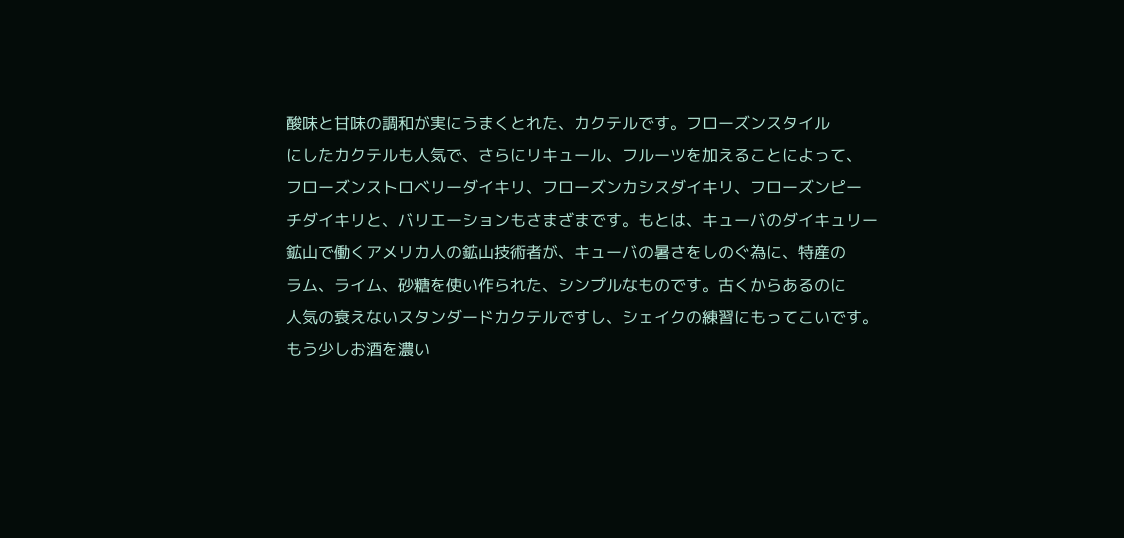酸味と甘味の調和が実にうまくとれた、カクテルです。フローズンスタイル
にしたカクテルも人気で、さらにリキュール、フルーツを加えることによって、
フローズンストロベリーダイキリ、フローズンカシスダイキリ、フローズンピー
チダイキリと、バリエーションもさまざまです。もとは、キューバのダイキュリー
鉱山で働くアメリカ人の鉱山技術者が、キューバの暑さをしのぐ為に、特産の
ラム、ライム、砂糖を使い作られた、シンプルなものです。古くからあるのに
人気の衰えないスタンダードカクテルですし、シェイクの練習にもってこいです。
もう少しお酒を濃い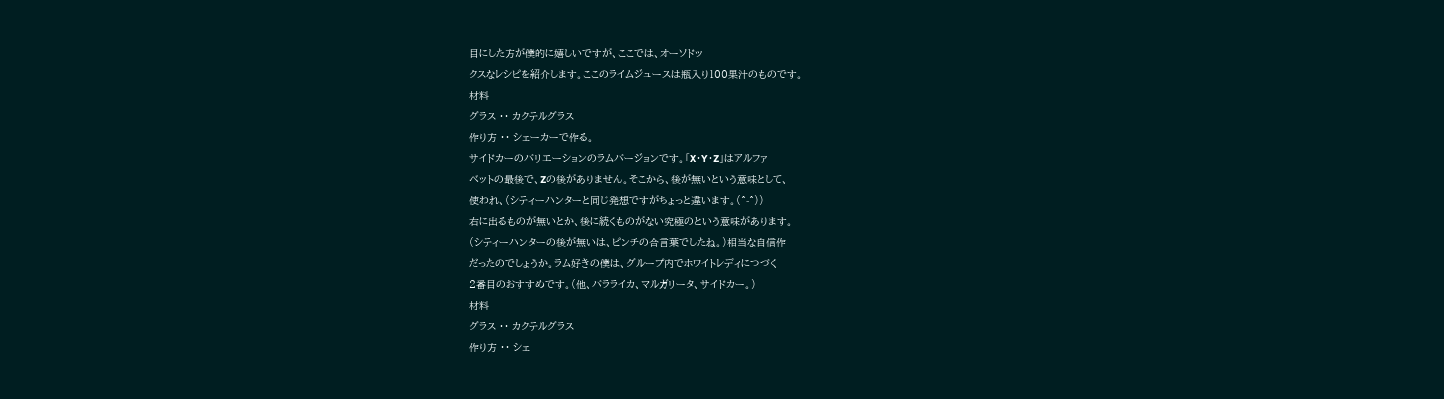目にした方が僕的に嬉しいですが、ここでは、オーソドッ
クスなレシピを紹介します。ここのライムジュースは瓶入り100果汁のものです。
材料
グラス ・・ カクテルグラス
作り方 ・・ シェーカーで作る。
サイドカーのバリエーションのラムバージョンです。「X・Y・Z」はアルファ
ベットの最後で、Zの後がありません。そこから、後が無いという意味として、
使われ、(シティーハンターと同じ発想ですがちょっと違います。(^-^))
右に出るものが無いとか、後に続くものがない究極のという意味があります。
(シティーハンターの後が無いは、ピンチの合言葉でしたね。)相当な自信作
だったのでしょうか。ラム好きの僕は、グループ内でホワイトレディにつづく
2番目のおすすめです。(他、バラライカ、マルガリータ、サイドカー。)
材料
グラス ・・ カクテルグラス
作り方 ・・ シェ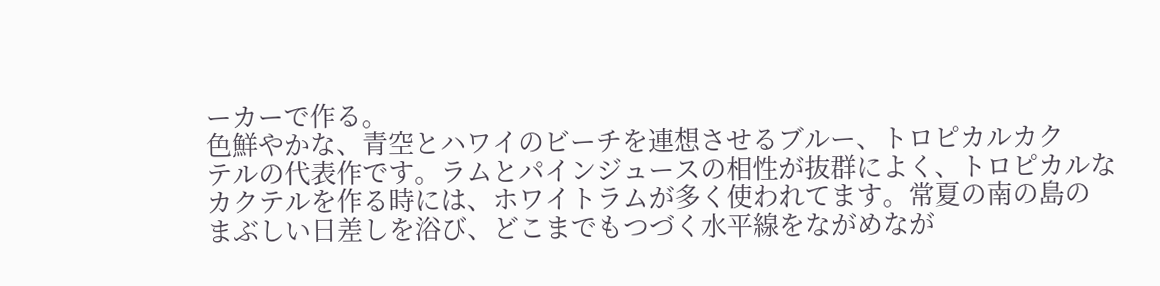ーカーで作る。
色鮮やかな、青空とハワイのビーチを連想させるブルー、トロピカルカク
テルの代表作です。ラムとパインジュースの相性が抜群によく、トロピカルな
カクテルを作る時には、ホワイトラムが多く使われてます。常夏の南の島の
まぶしい日差しを浴び、どこまでもつづく水平線をながめなが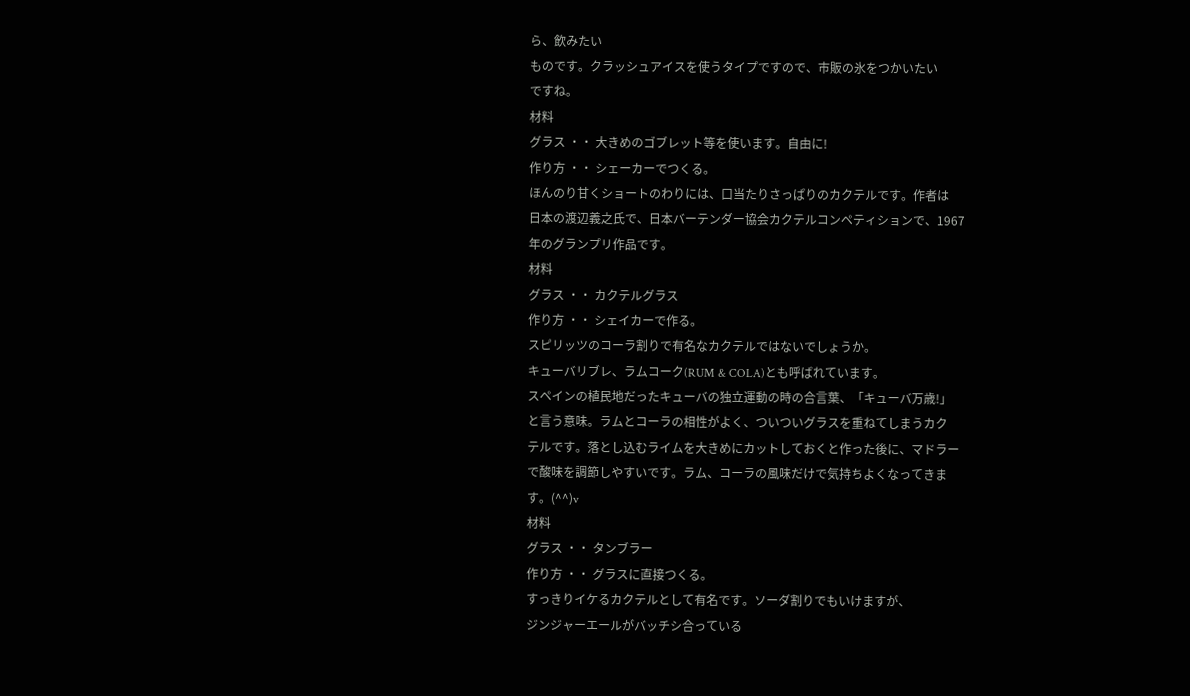ら、飲みたい
ものです。クラッシュアイスを使うタイプですので、市販の氷をつかいたい
ですね。
材料
グラス ・・ 大きめのゴブレット等を使います。自由に!
作り方 ・・ シェーカーでつくる。
ほんのり甘くショートのわりには、口当たりさっぱりのカクテルです。作者は
日本の渡辺義之氏で、日本バーテンダー協会カクテルコンペティションで、1967
年のグランプリ作品です。
材料
グラス ・・ カクテルグラス
作り方 ・・ シェイカーで作る。
スピリッツのコーラ割りで有名なカクテルではないでしょうか。
キューバリブレ、ラムコーク(RUM & COLA)とも呼ばれています。
スペインの植民地だったキューバの独立運動の時の合言葉、「キューバ万歳!」
と言う意味。ラムとコーラの相性がよく、ついついグラスを重ねてしまうカク
テルです。落とし込むライムを大きめにカットしておくと作った後に、マドラー
で酸味を調節しやすいです。ラム、コーラの風味だけで気持ちよくなってきま
す。(^^)v
材料
グラス ・・ タンブラー
作り方 ・・ グラスに直接つくる。
すっきりイケるカクテルとして有名です。ソーダ割りでもいけますが、
ジンジャーエールがバッチシ合っている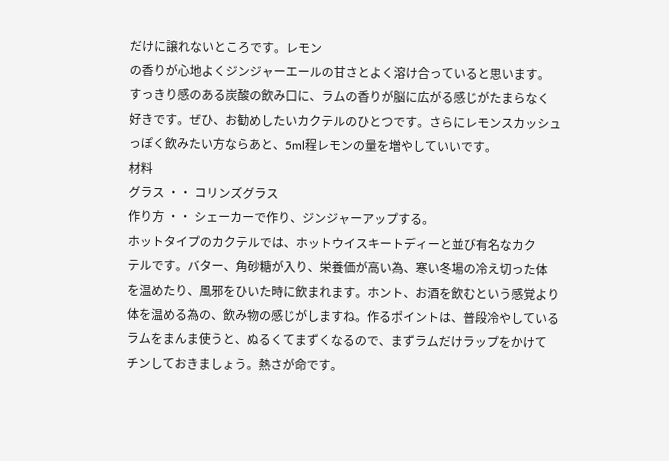だけに譲れないところです。レモン
の香りが心地よくジンジャーエールの甘さとよく溶け合っていると思います。
すっきり感のある炭酸の飲み口に、ラムの香りが脳に広がる感じがたまらなく
好きです。ぜひ、お勧めしたいカクテルのひとつです。さらにレモンスカッシュ
っぽく飲みたい方ならあと、5ml程レモンの量を増やしていいです。
材料
グラス ・・ コリンズグラス
作り方 ・・ シェーカーで作り、ジンジャーアップする。
ホットタイプのカクテルでは、ホットウイスキートディーと並び有名なカク
テルです。バター、角砂糖が入り、栄養価が高い為、寒い冬場の冷え切った体
を温めたり、風邪をひいた時に飲まれます。ホント、お酒を飲むという感覚より
体を温める為の、飲み物の感じがしますね。作るポイントは、普段冷やしている
ラムをまんま使うと、ぬるくてまずくなるので、まずラムだけラップをかけて
チンしておきましょう。熱さが命です。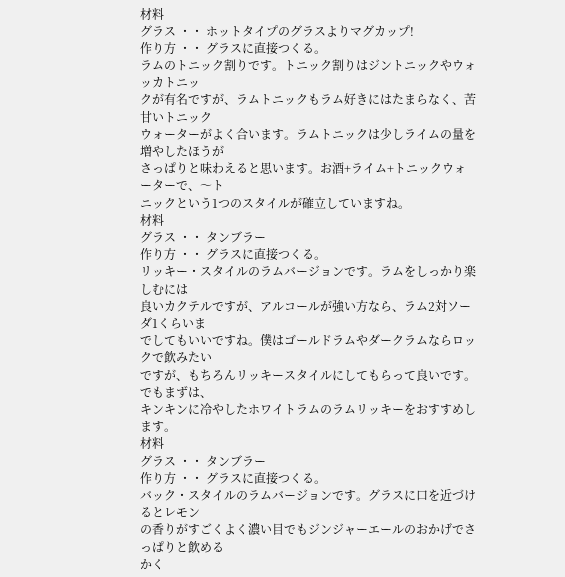材料
グラス ・・ ホットタイプのグラスよりマグカップ!
作り方 ・・ グラスに直接つくる。
ラムのトニック割りです。トニック割りはジントニックやウォッカトニッ
クが有名ですが、ラムトニックもラム好きにはたまらなく、苦甘いトニック
ウォーターがよく合います。ラムトニックは少しライムの量を増やしたほうが
さっぱりと味わえると思います。お酒+ライム+トニックウォーターで、〜ト
ニックという1つのスタイルが確立していますね。
材料
グラス ・・ タンブラー
作り方 ・・ グラスに直接つくる。
リッキー・スタイルのラムバージョンです。ラムをしっかり楽しむには
良いカクテルですが、アルコールが強い方なら、ラム2対ソーダ1くらいま
でしてもいいですね。僕はゴールドラムやダークラムならロックで飲みたい
ですが、もちろんリッキースタイルにしてもらって良いです。でもまずは、
キンキンに冷やしたホワイトラムのラムリッキーをおすすめします。
材料
グラス ・・ タンブラー
作り方 ・・ グラスに直接つくる。
バック・スタイルのラムバージョンです。グラスに口を近づけるとレモン
の香りがすごくよく濃い目でもジンジャーエールのおかげでさっぱりと飲める
かく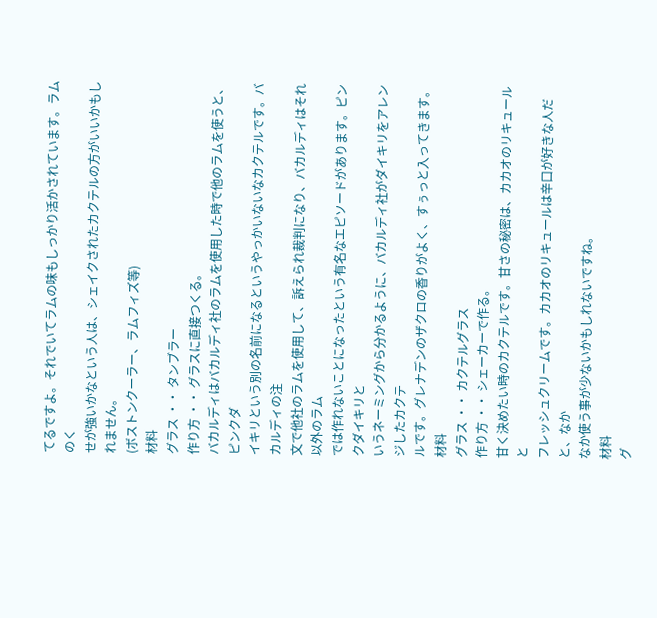てるですよ。それでいてラムの味もしっかり活かされています。ラムのく
せが強いかなという人は、シェイクされたカクテルの方がいいかもしれません。
(ボストンクーラー、ラムフィズ等)
材料
グラス ・・ タンブラー
作り方 ・・ グラスに直接つくる。
バカルディはバカルディ社のラムを使用した時で他のラムを使うと、ピンクダ
イキリという別の名前になるというやっかいないなカクテルです。バカルディの注
文で他社のラムを使用して、訴えられ裁判になり、バカルディはそれ以外のラム
では作れないことになったという有名なエピソードがあります。ピンクダイキリと
いうネーミングから分かるように、バカルディ社がダイキリをアレンジしたカクテ
ルです。グレナデンのザクロの香りがよく、すぅっと入ってきます。
材料
グラス ・・ カクテルグラス
作り方 ・・ シェーカーで作る。
甘く決めたい時のカクテルです。甘さの秘密は、カカオのリキュールと
フレッシュクリームです。カカオのリキュールは辛口が好きな人だと、なか
なか使う事が少ないかもしれないですね。
材料
グ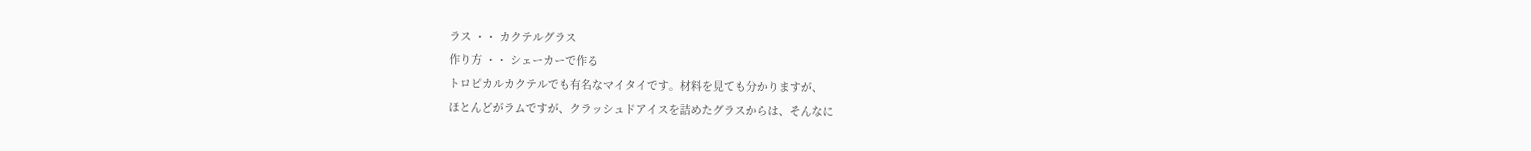ラス ・・ カクテルグラス
作り方 ・・ シェーカーで作る
トロピカルカクテルでも有名なマイタイです。材料を見ても分かりますが、
ほとんどがラムですが、クラッシュドアイスを詰めたグラスからは、そんなに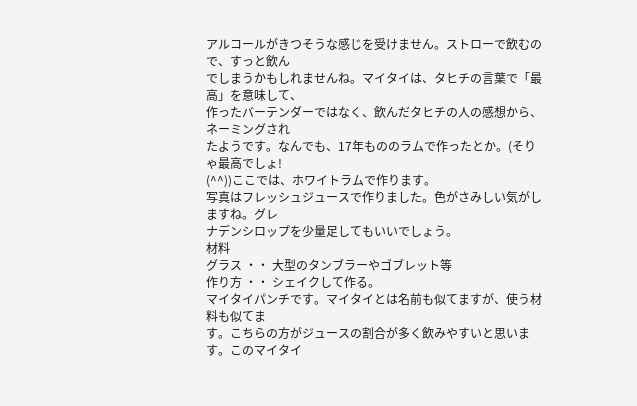アルコールがきつそうな感じを受けません。ストローで飲むので、すっと飲ん
でしまうかもしれませんね。マイタイは、タヒチの言葉で「最高」を意味して、
作ったバーテンダーではなく、飲んだタヒチの人の感想から、ネーミングされ
たようです。なんでも、17年もののラムで作ったとか。(そりゃ最高でしょ!
(^^))ここでは、ホワイトラムで作ります。
写真はフレッシュジュースで作りました。色がさみしい気がしますね。グレ
ナデンシロップを少量足してもいいでしょう。
材料
グラス ・・ 大型のタンブラーやゴブレット等
作り方 ・・ シェイクして作る。
マイタイパンチです。マイタイとは名前も似てますが、使う材料も似てま
す。こちらの方がジュースの割合が多く飲みやすいと思います。このマイタイ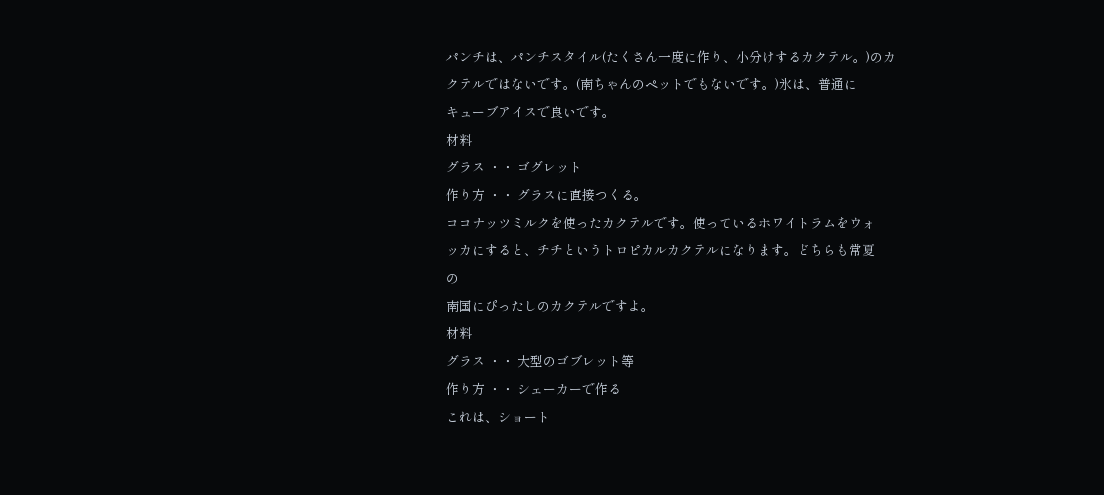パンチは、パンチスタイル(たくさん一度に作り、小分けするカクテル。)のカ
クテルではないです。(南ちゃんのペットでもないです。)氷は、普通に
キューブアイスで良いです。
材料
グラス ・・ ゴグレット
作り方 ・・ グラスに直接つくる。
ココナッツミルクを使ったカクテルです。使っているホワイトラムをウォ
ッカにすると、チチというトロピカルカクテルになります。どちらも常夏
の
南国にぴったしのカクテルですよ。
材料
グラス ・・ 大型のゴブレット等
作り方 ・・ シェーカーで作る
これは、ショート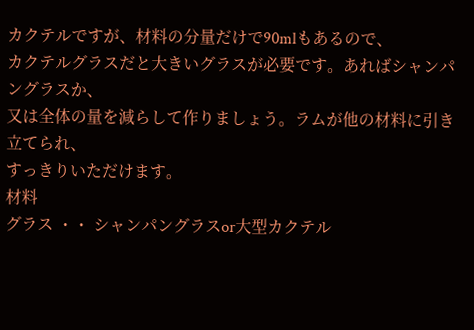カクテルですが、材料の分量だけで90mlもあるので、
カクテルグラスだと大きいグラスが必要です。あればシャンパングラスか、
又は全体の量を減らして作りましょう。ラムが他の材料に引き立てられ、
すっきりいただけます。
材料
グラス ・・ シャンパングラスor大型カクテル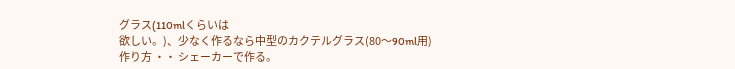グラス(110mlくらいは
欲しい。)、少なく作るなら中型のカクテルグラス(80〜90ml用)
作り方 ・・ シェーカーで作る。